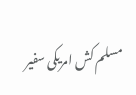مسلم کش امریکی سفیر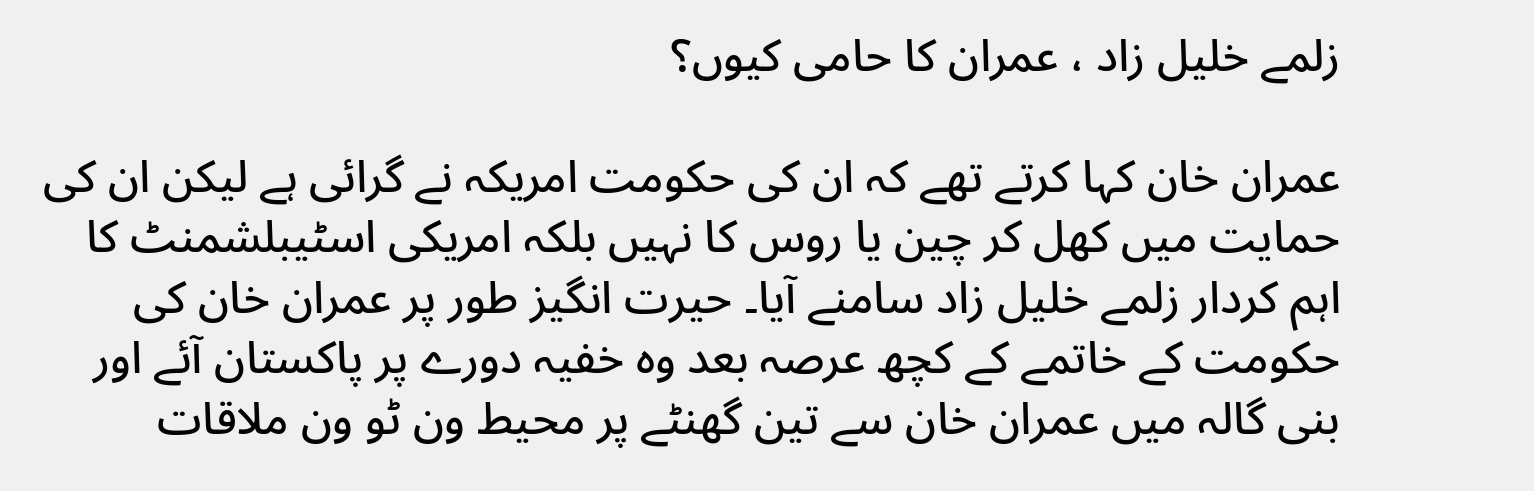زلمے خلیل زاد ، عمران کا حامی کیوں؟

عمران خان کہا کرتے تھے کہ ان کی حکومت امریکہ نے گرائی ہے لیکن ان کی حمایت میں کھل کر چین یا روس کا نہیں بلکہ امریکی اسٹیبلشمنٹ کا اہم کردار زلمے خلیل زاد سامنے آیا۔ حیرت انگیز طور پر عمران خان کی حکومت کے خاتمے کے کچھ عرصہ بعد وہ خفیہ دورے پر پاکستان آئے اور بنی گالہ میں عمران خان سے تین گھنٹے پر محیط ون ٹو ون ملاقات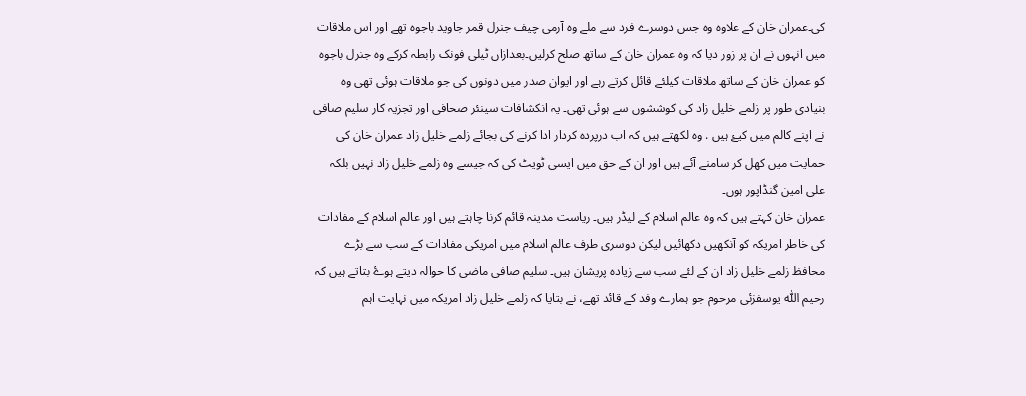کی۔عمران خان کے علاوہ وہ جس دوسرے فرد سے ملے وہ آرمی چیف جنرل قمر جاوید باجوہ تھے اور اس ملاقات میں انہوں نے ان پر زور دیا کہ وہ عمران خان کے ساتھ صلح کرلیں۔بعدازاں ٹیلی فونک رابطہ کرکے وہ جنرل باجوہ کو عمران خان کے ساتھ ملاقات کیلئے قائل کرتے رہے اور ایوان صدر میں دونوں کی جو ملاقات ہوئی تھی وہ بنیادی طور پر زلمے خلیل زاد کی کوششوں سے ہوئی تھی۔ یہ انکشافات سینئر صحافی اور تجزیہ کار سلیم صافی نے اپنے کالم میں کیۓ ہیں . وہ لکھتے ہیں کہ اب درپردہ کردار ادا کرنے کی بجائے زلمے خلیل زاد عمران خان کی حمایت میں کھل کر سامنے آئے ہیں اور ان کے حق میں ایسی ٹویٹ کی کہ جیسے وہ زلمے خلیل زاد نہیں بلکہ علی امین گنڈاپور ہوں۔
عمران خان کہتے ہیں کہ وہ عالم اسلام کے لیڈر ہیں۔ ریاست مدینہ قائم کرنا چاہتے ہیں اور عالم اسلام کے مفادات کی خاطر امریکہ کو آنکھیں دکھائیں لیکن دوسری طرف عالم اسلام میں امریکی مفادات کے سب سے بڑے محافظ زلمے خلیل زاد ان کے لئے سب سے زیادہ پریشان ہیں۔ سلیم صافی ماضی کا حوالہ دیتے ہوۓ بتاتے ہیں کہ رحیم اللّٰہ یوسفزئی مرحوم جو ہمارے وفد کے قائد تھے، نے بتایا کہ زلمے خلیل زاد امریکہ میں نہایت اہم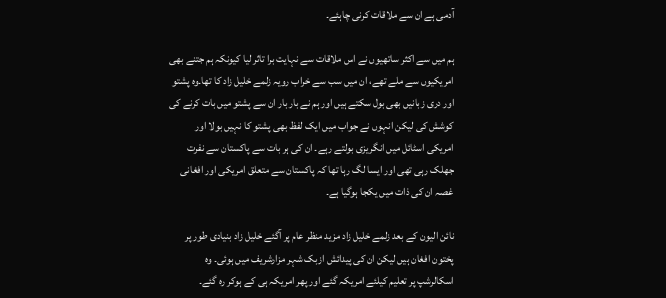آدمی ہے ان سے ملاقات کرنی چاہئے۔

ہم میں سے اکثر ساتھیوں نے اس ملاقات سے نہایت برا تاثر لیا کیونکہ ہم جتنے بھی امریکیوں سے ملے تھے، ان میں سب سے خراب رویہ زلمے خلیل زاد کا تھا۔وہ پشتو اور دری زبانیں بھی بول سکتے ہیں اور ہم نے بار بار ان سے پشتو میں بات کرنے کی کوشش کی لیکن انہوں نے جواب میں ایک لفظ بھی پشتو کا نہیں بولا اور امریکی اسٹائل میں انگریزی بولتے رہے۔ ان کی ہر بات سے پاکستان سے نفرت جھلک رہی تھی اور ایسا لگ رہا تھا کہ پاکستان سے متعلق امریکی اور افغانی غصہ ان کی ذات میں یکجا ہوگیا ہے۔

نائن الیون کے بعد زلمے خلیل زاد مزید منظر عام پر آگئے خلیل زاد بنیادی طور پر پختون افغان ہیں لیکن ان کی پیدائش ازبک شہر مزارشریف میں ہوئی۔ وہ اسکالرشپ پر تعلیم کیلئے امریکہ گئے اور پھر امریکہ ہی کے ہوکر رہ گئے۔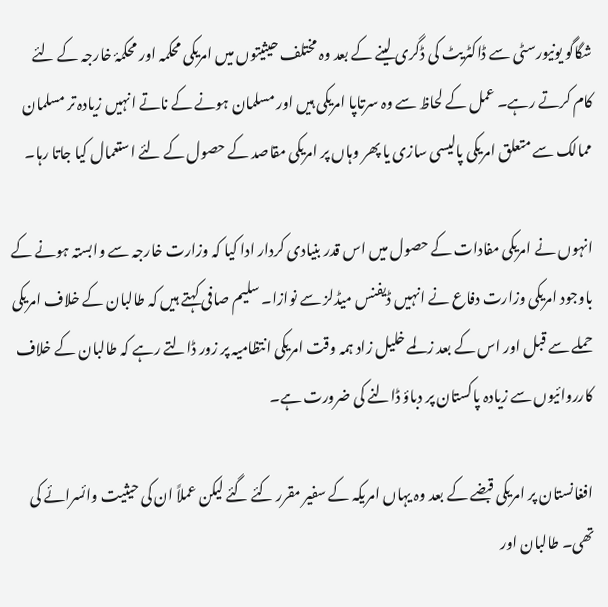شگاگو یونیورسٹی سے ڈاکٹریٹ کی ڈگری لینے کے بعد وہ مختلف حیثیتوں میں امریکی محکمہ اور محکمۂ خارجہ کے لئے کام کرتے رہے۔ عمل کے لحاظ سے وہ سرتاپا امریکی ہیں اور مسلمان ہونے کے ناتے انہیں زیادہ تر مسلمان ممالک سے متعلق امریکی پالیسی سازی یا پھر وہاں پر امریکی مقاصد کے حصول کے لئے استعمال کیا جاتا رہا۔

انہوں نے امریکی مفادات کے حصول میں اس قدر بنیادی کردار ادا کیا کہ وزارت خارجہ سے وابستہ ہونے کے باوجود امریکی وزارت دفاع نے انہیں ڈیفنس میڈلز سے نوازا۔ سلیم صافی کہتے ہیں کہ طالبان کے خلاف امریکی حملے سے قبل اور اس کے بعد زلمے خلیل زاد ہمہ وقت امریکی انتظامیہ پر زور ڈالتے رہے کہ طالبان کے خلاف کارروائیوں سے زیادہ پاکستان پر دباؤ ڈالنے کی ضرورت ہے۔

افغانستان پر امریکی قبضے کے بعد وہ یہاں امریکہ کے سفیر مقرر کئے گئے لیکن عملاً ان کی حیثیت وائسرائے کی تھی۔ طالبان اور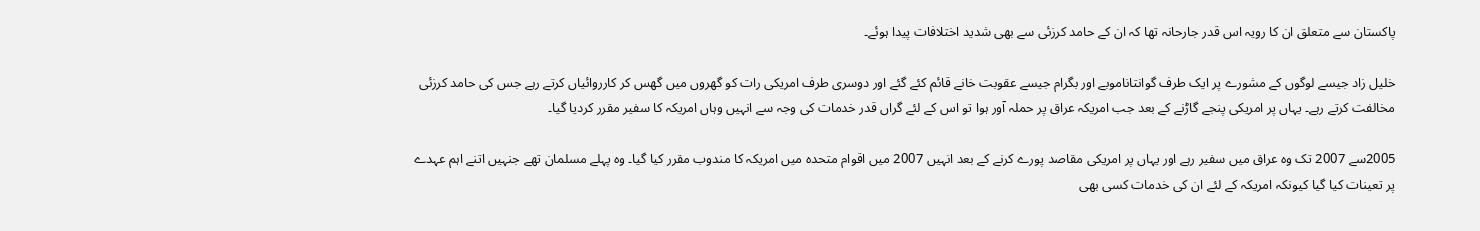پاکستان سے متعلق ان کا رویہ اس قدر جارحانہ تھا کہ ان کے حامد کرزئی سے بھی شدید اختلافات پیدا ہوئے۔

خلیل زاد جیسے لوگوں کے مشورے پر ایک طرف گوانتاناموبے اور بگرام جیسے عقوبت خانے قائم کئے گئے اور دوسری طرف امریکی رات کو گھروں میں گھس کر کارروائیاں کرتے رہے جس کی حامد کرزئی مخالفت کرتے رہے۔ یہاں پر امریکی پنجے گاڑنے کے بعد جب امریکہ عراق پر حملہ آور ہوا تو اس کے لئے گراں قدر خدمات کی وجہ سے انہیں وہاں امریکہ کا سفیر مقرر کردیا گیا۔

2005سے 2007 تک وہ عراق میں سفیر رہے اور یہاں پر امریکی مقاصد پورے کرنے کے بعد انہیں 2007 میں اقوام متحدہ میں امریکہ کا مندوب مقرر کیا گیا۔ وہ پہلے مسلمان تھے جنہیں اتنے اہم عہدے پر تعینات کیا گیا کیونکہ امریکہ کے لئے ان کی خدمات کسی بھی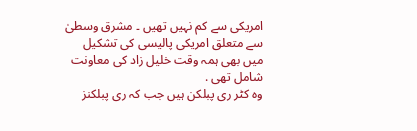امریکی سے کم نہیں تھیں ۔ مشرق وسطیٰ سے متعلق امریکی پالیسی کی تشکیل میں بھی ہمہ وقت خلیل زاد کی معاونت شامل تھی .
وہ کٹر ری پبلکن ہیں جب کہ ری پبلکنز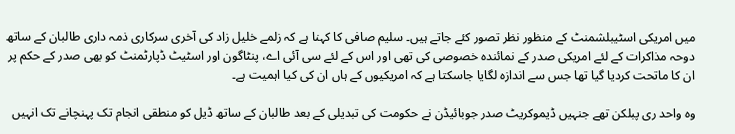میں امریکی اسٹیبلشمنٹ کے منظور نظر تصور کئے جاتے ہیں۔ سلیم صافی کا کہنا ہے کہ زلمے خلیل زاد کی آخری سرکاری ذمہ داری طالبان کے ساتھ دوحہ مذاکرات کے لئے امریکی صدر کے نمائندہ خصوصی کی تھی اور اس کے لئے سی آئی اے، پنٹاگون اور اسٹیٹ ڈپارٹمنٹ کو بھی صدر کے حکم پر ان کا ماتحت کردیا گیا تھا جس سے اندازہ لگایا جاسکتا ہے کہ امریکیوں کے ہاں ان کی کیا اہمیت ہے۔

وہ واحد ری پبلکن تھے جنہیں ڈیموکریٹ صدر جوبائیڈن نے حکومت کی تبدیلی کے بعد طالبان کے ساتھ ڈیل کو منطقی انجام تک پہنچانے تک انہیں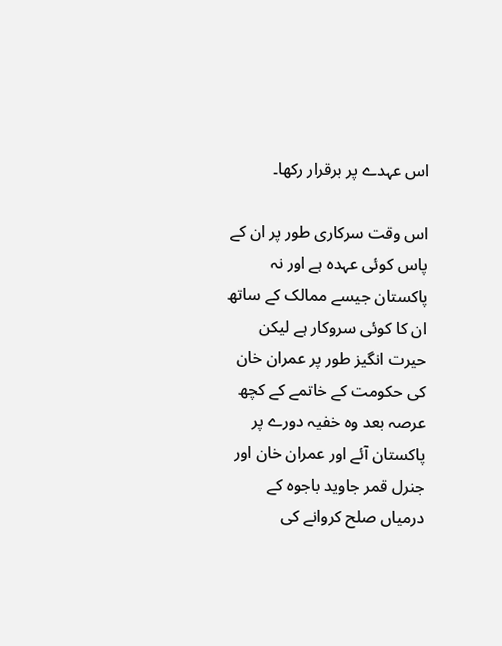اس عہدے پر برقرار رکھا۔

اس وقت سرکاری طور پر ان کے پاس کوئی عہدہ ہے اور نہ پاکستان جیسے ممالک کے ساتھ ان کا کوئی سروکار ہے لیکن حیرت انگیز طور پر عمران خان کی حکومت کے خاتمے کے کچھ عرصہ بعد وہ خفیہ دورے پر پاکستان آئے اور عمران خان اور جنرل قمر جاوید باجوہ کے درمیاں صلح کروانے کی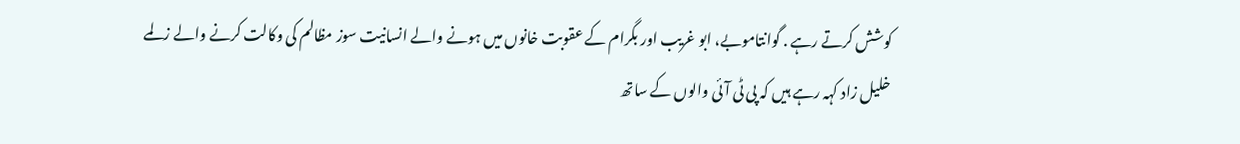کوشش کرتے رہے . گوانتاموبے، ابو غریب اور بگرام کے عقوبت خانوں میں ہونے والے انسانیت سوز مظالم کی وکالت کرنے والے زلمے خلیل زاد کہہ رہے ہیں کہ پی ٹی آئی والوں کے ساتھ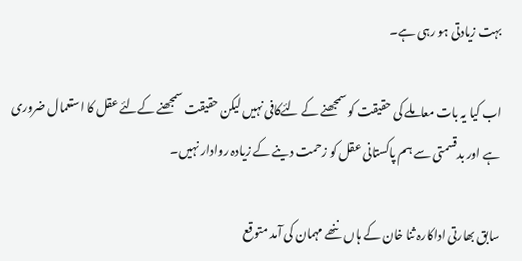بہت زیادتی ہو رہی ہے۔

اب کیا یہ بات معاملے کی حقیقت کو سمجھنے کے لئےکافی نہیں لیکن حقیقت سمجھنے کےلئے عقل کا استعمال ضروری ہے اور بدقسمتی سے ہم پاکستانی عقل کو زحمت دینے کے زیادہ روادار نہیں۔

سابق بھارتی اداکارہ ثنا خان کے ہاں ننھے مہمان کی آمد متوقع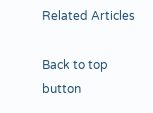Related Articles

Back to top button